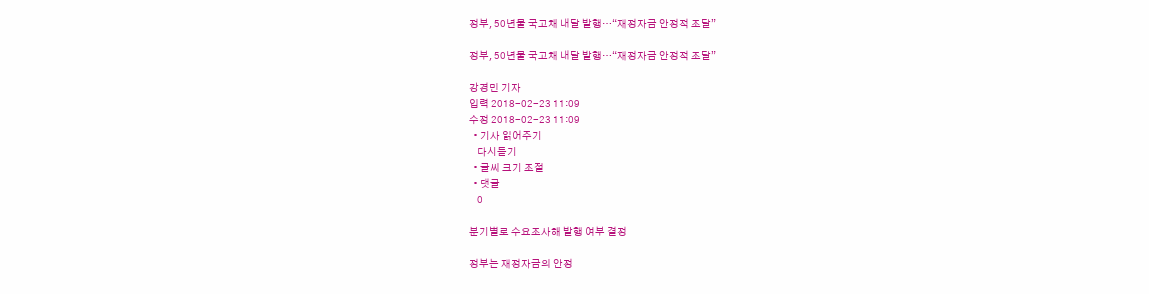정부, 50년물 국고채 내달 발행…“재정자금 안정적 조달”

정부, 50년물 국고채 내달 발행…“재정자금 안정적 조달”

강경민 기자
입력 2018-02-23 11:09
수정 2018-02-23 11:09
  • 기사 읽어주기
    다시듣기
  • 글씨 크기 조절
  • 댓글
    0

분기별로 수요조사해 발행 여부 결정

정부는 재정자금의 안정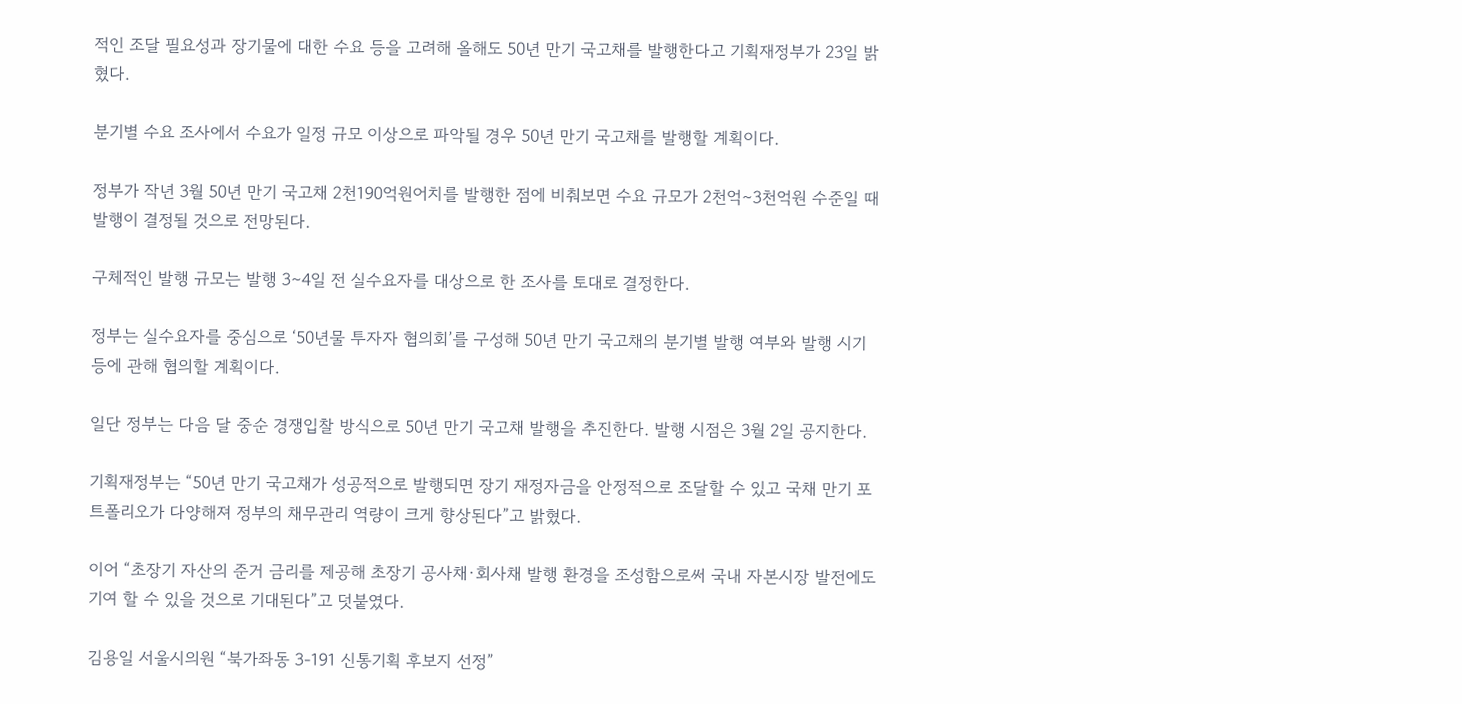적인 조달 필요성과 장기물에 대한 수요 등을 고려해 올해도 50년 만기 국고채를 발행한다고 기획재정부가 23일 밝혔다.

분기별 수요 조사에서 수요가 일정 규모 이상으로 파악될 경우 50년 만기 국고채를 발행할 계획이다.

정부가 작년 3월 50년 만기 국고채 2천190억원어치를 발행한 점에 비춰보면 수요 규모가 2천억∼3천억원 수준일 때 발행이 결정될 것으로 전망된다.

구체적인 발행 규모는 발행 3∼4일 전 실수요자를 대상으로 한 조사를 토대로 결정한다.

정부는 실수요자를 중심으로 ‘50년물 투자자 협의회’를 구성해 50년 만기 국고채의 분기별 발행 여부와 발행 시기 등에 관해 협의할 계획이다.

일단 정부는 다음 달 중순 경쟁입찰 방식으로 50년 만기 국고채 발행을 추진한다. 발행 시점은 3월 2일 공지한다.

기획재정부는 “50년 만기 국고채가 성공적으로 발행되면 장기 재정자금을 안정적으로 조달할 수 있고 국채 만기 포트폴리오가 다양해져 정부의 채무관리 역량이 크게 향상된다”고 밝혔다.

이어 “초장기 자산의 준거 금리를 제공해 초장기 공사채·회사채 발행 환경을 조성함으로써 국내 자본시장 발전에도 기여 할 수 있을 것으로 기대된다”고 덧붙였다.

김용일 서울시의원 “북가좌동 3-191 신통기획 후보지 선정”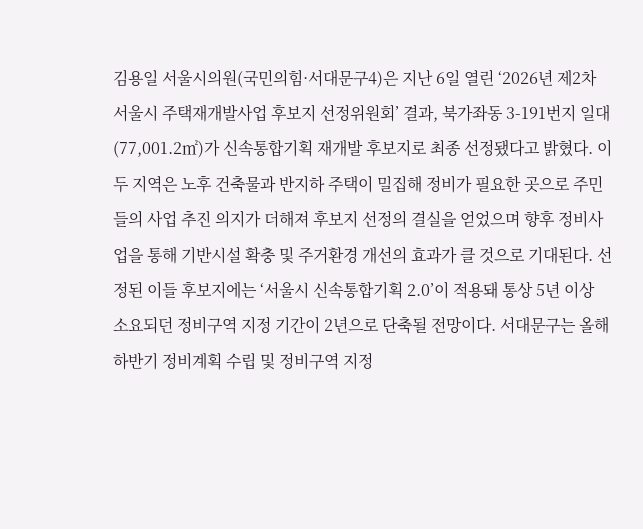김용일 서울시의원(국민의힘·서대문구4)은 지난 6일 열린 ‘2026년 제2차 서울시 주택재개발사업 후보지 선정위원회’ 결과, 북가좌동 3-191번지 일대(77,001.2㎡)가 신속통합기획 재개발 후보지로 최종 선정됐다고 밝혔다. 이 두 지역은 노후 건축물과 반지하 주택이 밀집해 정비가 필요한 곳으로 주민들의 사업 추진 의지가 더해져 후보지 선정의 결실을 얻었으며 향후 정비사업을 통해 기반시설 확충 및 주거환경 개선의 효과가 클 것으로 기대된다. 선정된 이들 후보지에는 ‘서울시 신속통합기획 2.0’이 적용돼 통상 5년 이상 소요되던 정비구역 지정 기간이 2년으로 단축될 전망이다. 서대문구는 올해 하반기 정비계획 수립 및 정비구역 지정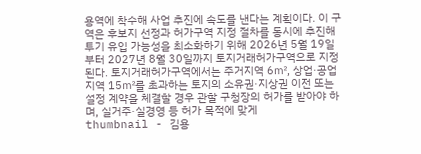용역에 착수해 사업 추진에 속도를 낸다는 계획이다. 이 구역은 후보지 선정과 허가구역 지정 절차를 동시에 추진해 투기 유입 가능성을 최소화하기 위해 2026년 5월 19일부터 2027년 8월 30일까지 토지거래허가구역으로 지정된다. 토지거래허가구역에서는 주거지역 6㎡, 상업·공업지역 15㎡를 초과하는 토지의 소유권·지상권 이전 또는 설정 계약을 체결할 경우 관할 구청장의 허가를 받아야 하며, 실거주·실경영 등 허가 목적에 맞게
thumbnail - 김용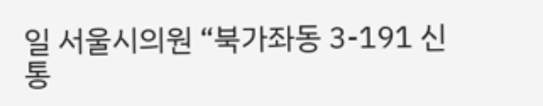일 서울시의원 “북가좌동 3-191 신통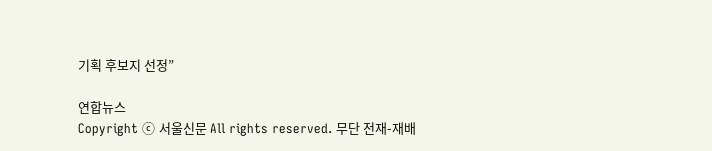기획 후보지 선정”

연합뉴스
Copyright ⓒ 서울신문 All rights reserved. 무단 전재-재배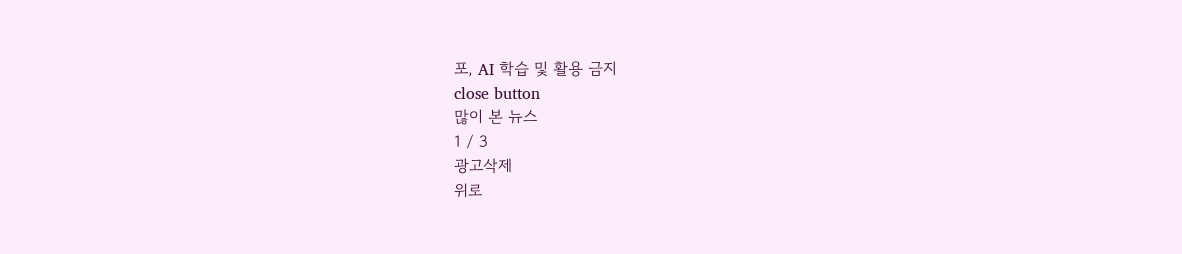포, AI 학습 및 활용 금지
close button
많이 본 뉴스
1 / 3
광고삭제
위로